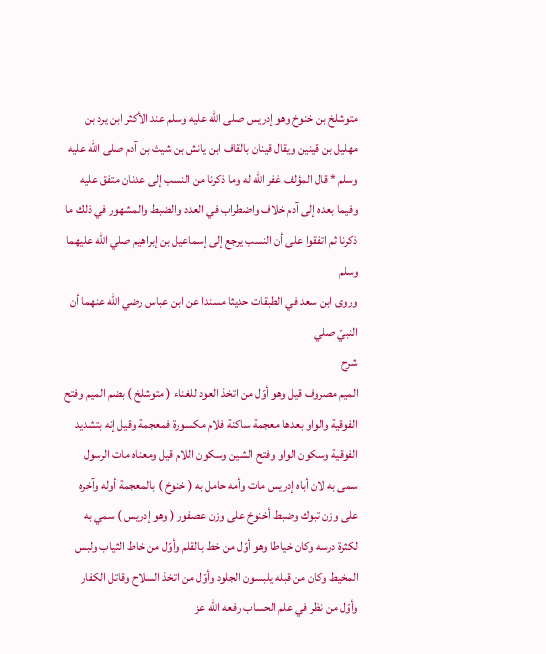متوشلخ بن خنوخ وهو إدريس صلى اللّه عليه وسلم عند الأكثر ابن يرد بن مهليل بن قينين ويقال قينان بالقاف ابن يانش بن شيث بن آدم صلى اللّه عليه وسلم * قال المؤلف غفر اللّه له وما ذكرنا من النسب إلى عدنان متفق عليه وفيما بعده إلى آدم خلاف واضطراب في العدد والضبط والمشهور في ذلك ما ذكرنا ثم اتفقوا على أن النسب يرجع إلى إسماعيل بن إبراهيم صلي اللّه عليهما وسلم
وروى ابن سعد في الطبقات حديثا مسندا عن ابن عباس رضي اللّه عنهما أن النبيّ صلي
شرح
الميم مصروف قيل وهو أوّل من اتخذ العود للغناء ( متوشلخ ) بضم الميم وفتح الفوقية والواو بعدها معجمة ساكنة فلام مكسورة فمعجمة وقيل إنه بتشديد الفوقية وسكون الواو وفتح الشين وسكون اللام قيل ومعناه مات الرسول سمى به لان أباه إدريس مات وأمه حامل به ( خنوخ ) بالمعجمة أوله وآخره على وزن تبوك وضبط أخنوخ على وزن عصفور ( وهو إدريس ) سمي به لكثرة درسه وكان خياطا وهو أوّل من خط بالقلم وأوّل من خاط الثياب ولبس المخيط وكان من قبله يلبسون الجلود وأوّل من اتخذ السلاح وقاتل الكفار وأوّل من نظر في علم الحساب رفعه اللّه عز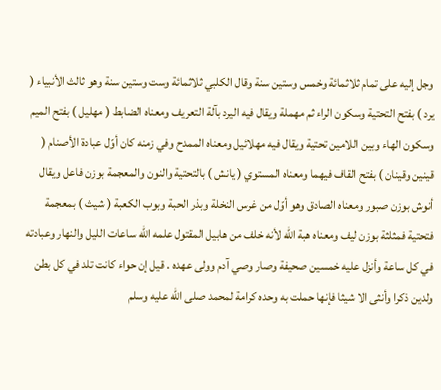وجل إليه على تمام ثلاثمائة وخمس وستين سنة وقال الكلبي ثلاثمائة وست وستين سنة وهو ثالث الأنبياء ( يرد ) بفتح التحتية وسكون الراء ثم مهملة ويقال فيه اليرد بآلة التعريف ومعناه الضابط ( مهليل ) بفتح الميم وسكون الهاء وبين اللامين تحتية ويقال فيه مهلائيل ومعناه الممدح وفي زمنه كان أوّل عبادة الأصنام ( قينين وقينان ) بفتح القاف فيهما ومعناه المستوي ( يانش ) بالتحتية والنون والمعجمة بوزن فاعل ويقال أنوش بوزن صبور ومعناه الصادق وهو أوّل من غرس النخلة وبذر الحبة وبوب الكعبة ( شيث ) بمعجمة فتحتية فمثلثة بوزن ليف ومعناه هبة اللّه لأنه خلف من هابيل المقتول علمه اللّه ساعات الليل والنهار وعبادته في كل ساعة وأنزل عليه خمسين صحيفة وصار وصي آدم وولى عهده . قيل إن حواء كانت تلد في كل بطن ولدين ذكرا وأنثى الا شيثا فإنها حملت به وحده كرامة لمحمد صلى اللّه عليه وسلم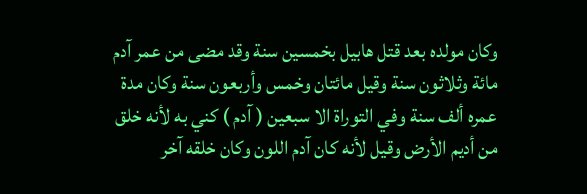وكان مولده بعد قتل هابيل بخمسين سنة وقد مضى من عمر آدم مائة وثلاثون سنة وقيل مائتان وخمس وأربعون سنة وكان مدة عمره ألف سنة وفي التوراة الا سبعين ( آدم ) كني به لأنه خلق من أديم الأرض وقيل لأنه كان آدم اللون وكان خلقه آخر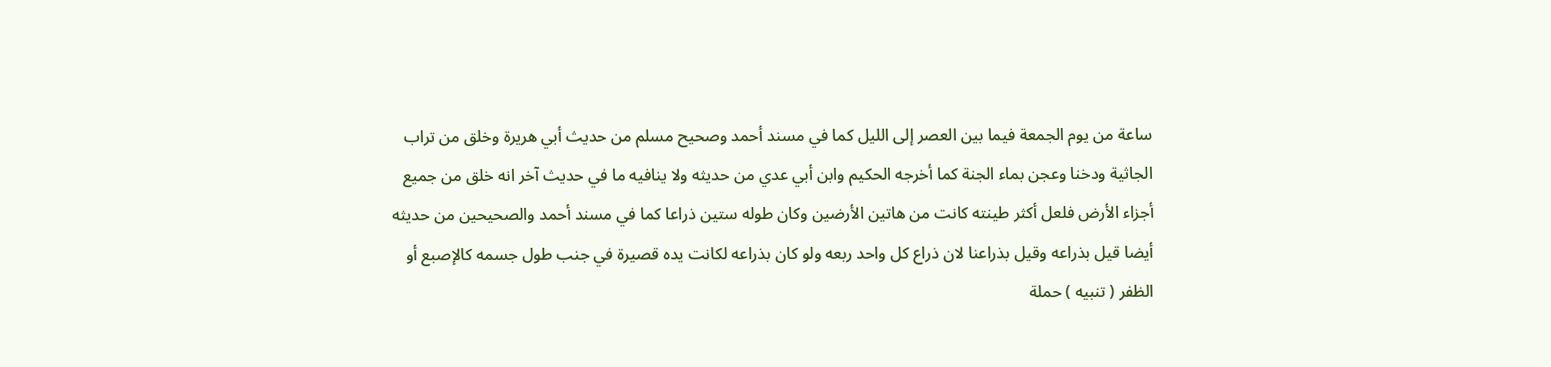ساعة من يوم الجمعة فيما بين العصر إلى الليل كما في مسند أحمد وصحيح مسلم من حديث أبي هريرة وخلق من تراب الجاثية ودخنا وعجن بماء الجنة كما أخرجه الحكيم وابن أبي عدي من حديثه ولا ينافيه ما في حديث آخر انه خلق من جميع أجزاء الأرض فلعل أكثر طينته كانت من هاتين الأرضين وكان طوله ستين ذراعا كما في مسند أحمد والصحيحين من حديثه أيضا قيل بذراعه وقيل بذراعنا لان ذراع كل واحد ربعه ولو كان بذراعه لكانت يده قصيرة في جنب طول جسمه كالإصبع أو الظفر ( تنبيه ) حملة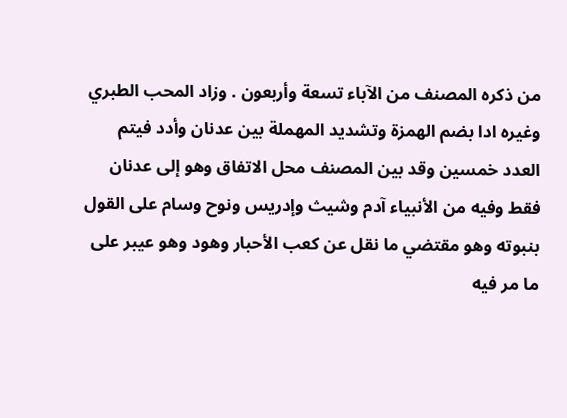من ذكره المصنف من الآباء تسعة وأربعون . وزاد المحب الطبري وغيره ادا بضم الهمزة وتشديد المهملة بين عدنان وأدد فيتم العدد خمسين وقد بين المصنف محل الاتفاق وهو إلى عدنان فقط وفيه من الأنبياء آدم وشيث وإدريس ونوح وسام على القول بنبوته وهو مقتضي ما نقل عن كعب الأحبار وهود وهو عيبر على ما مر فيه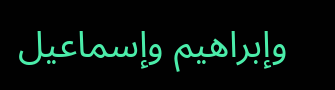وإبراهيم وإسماعيل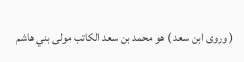( وروى ابن سعد ) هو محمد بن سعد الكاتب مولى بني هاشم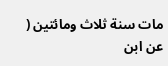مات سنة ثلاث ومائتين ( عن ابن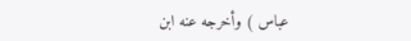عباس ) وأخرجه عنه ابن